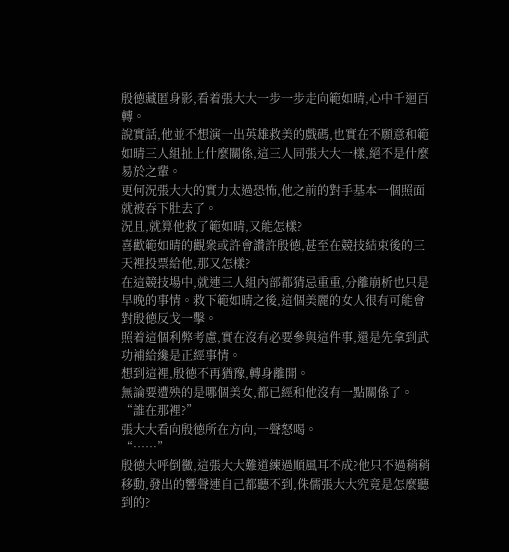殷徳藏匿身影,看着張大大一步一步走向範如晴,心中千迴百轉。
說實話,他並不想演一出英雄救美的戲碼,也實在不願意和範如晴三人組扯上什麼關係,這三人同張大大一樣,絕不是什麼易於之輩。
更何況張大大的實力太過恐怖,他之前的對手基本一個照面就被吞下肚去了。
況且,就算他救了範如晴,又能怎樣?
喜歡範如晴的觀衆或許會讚許殷徳,甚至在競技結束後的三天裡投票給他,那又怎樣?
在這競技場中,就連三人組內部都猜忌重重,分離崩析也只是早晚的事情。救下範如晴之後,這個美麗的女人很有可能會對殷徳反戈一擊。
照着這個利弊考慮,實在沒有必要參與這件事,還是先拿到武功補給纔是正經事情。
想到這裡,殷徳不再猶豫,轉身離開。
無論要遭殃的是哪個美女,都已經和他沒有一點關係了。
“誰在那裡?”
張大大看向殷徳所在方向,一聲怒喝。
“……”
殷徳大呼倒黴,這張大大難道練過順風耳不成?他只不過稍稍移動,發出的響聲連自己都聽不到,侏儒張大大究竟是怎麼聽到的?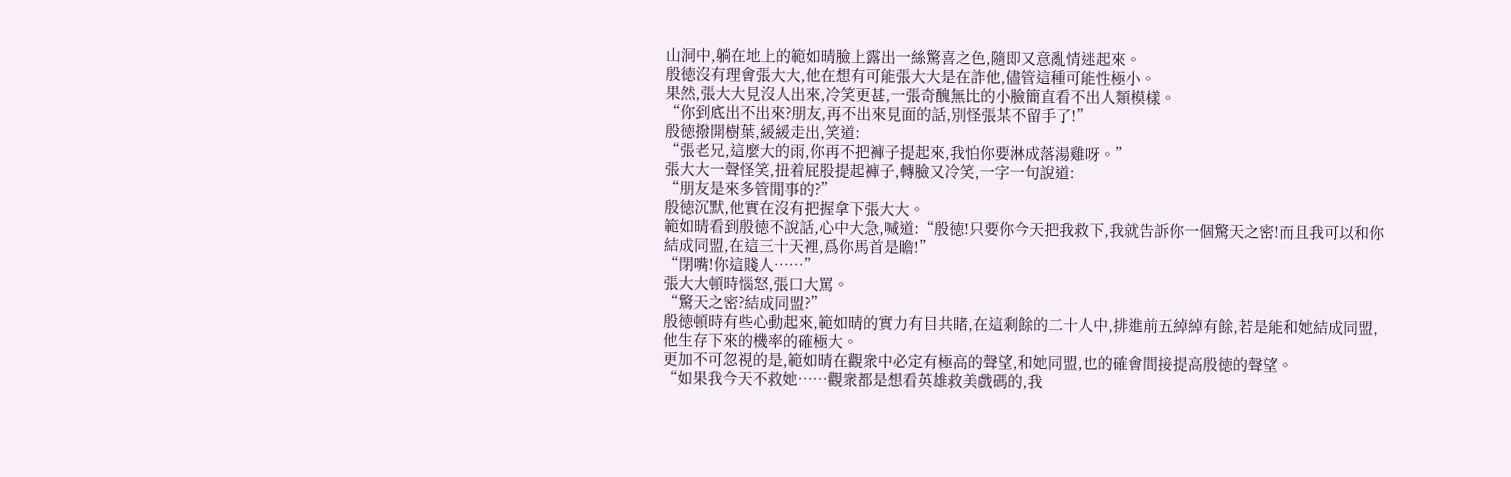山洞中,躺在地上的範如晴臉上露出一絲驚喜之色,隨即又意亂情迷起來。
殷徳沒有理會張大大,他在想有可能張大大是在詐他,儘管這種可能性極小。
果然,張大大見沒人出來,冷笑更甚,一張奇醜無比的小臉簡直看不出人類模樣。
“你到底出不出來?朋友,再不出來見面的話,別怪張某不留手了!”
殷徳撥開樹葉,緩緩走出,笑道:
“張老兄,這麼大的雨,你再不把褲子提起來,我怕你要淋成落湯雞呀。”
張大大一聲怪笑,扭着屁股提起褲子,轉臉又冷笑,一字一句說道:
“朋友是來多管閒事的?”
殷徳沉默,他實在沒有把握拿下張大大。
範如晴看到殷徳不說話,心中大急,喊道:“殷徳!只要你今天把我救下,我就告訴你一個驚天之密!而且我可以和你結成同盟,在這三十天裡,爲你馬首是瞻!”
“閉嘴!你這賤人……”
張大大頓時惱怒,張口大罵。
“驚天之密?結成同盟?”
殷徳頓時有些心動起來,範如晴的實力有目共睹,在這剩餘的二十人中,排進前五綽綽有餘,若是能和她結成同盟,他生存下來的機率的確極大。
更加不可忽視的是,範如晴在觀衆中必定有極高的聲望,和她同盟,也的確會間接提高殷徳的聲望。
“如果我今天不救她……觀衆都是想看英雄救美戲碼的,我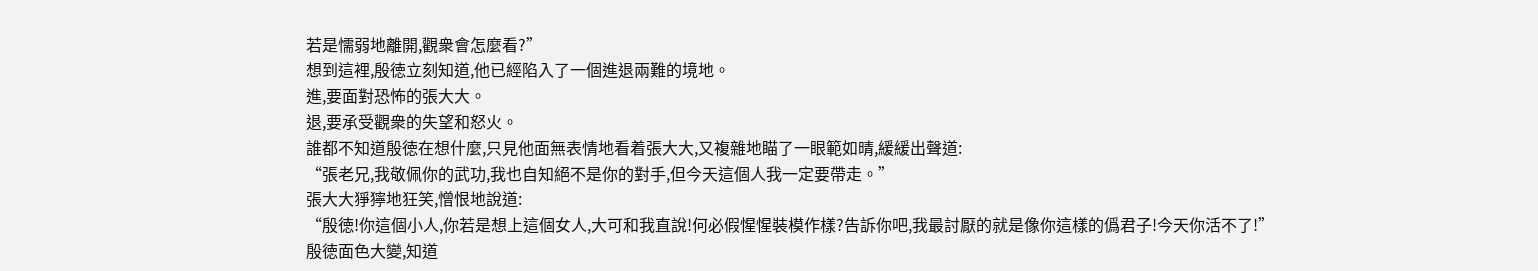若是懦弱地離開,觀衆會怎麼看?”
想到這裡,殷徳立刻知道,他已經陷入了一個進退兩難的境地。
進,要面對恐怖的張大大。
退,要承受觀衆的失望和怒火。
誰都不知道殷徳在想什麼,只見他面無表情地看着張大大,又複雜地瞄了一眼範如晴,緩緩出聲道:
“張老兄,我敬佩你的武功,我也自知絕不是你的對手,但今天這個人我一定要帶走。”
張大大猙獰地狂笑,憎恨地說道:
“殷徳!你這個小人,你若是想上這個女人,大可和我直說!何必假惺惺裝模作樣?告訴你吧,我最討厭的就是像你這樣的僞君子!今天你活不了!”
殷徳面色大變,知道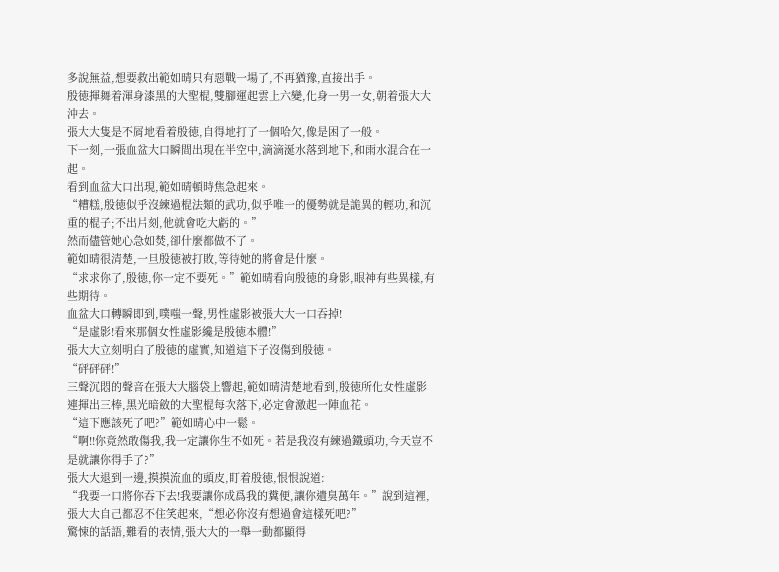多說無益,想要救出範如晴只有惡戰一場了,不再猶豫,直接出手。
殷徳揮舞着渾身漆黑的大聖棍,雙腳運起雲上六變,化身一男一女,朝着張大大沖去。
張大大隻是不屑地看着殷徳,自得地打了一個哈欠,像是困了一般。
下一刻,一張血盆大口瞬間出現在半空中,滴滴涎水落到地下,和雨水混合在一起。
看到血盆大口出現,範如晴頓時焦急起來。
“糟糕,殷徳似乎沒練過棍法類的武功,似乎唯一的優勢就是詭異的輕功,和沉重的棍子;不出片刻,他就會吃大虧的。”
然而儘管她心急如焚,卻什麼都做不了。
範如晴很清楚,一旦殷徳被打敗,等待她的將會是什麼。
“求求你了,殷徳,你一定不要死。”範如晴看向殷徳的身影,眼神有些異樣,有些期待。
血盆大口轉瞬即到,噗嗤一聲,男性虛影被張大大一口吞掉!
“是虛影!看來那個女性虛影纔是殷徳本體!”
張大大立刻明白了殷徳的虛實,知道這下子沒傷到殷徳。
“砰砰砰!”
三聲沉悶的聲音在張大大腦袋上響起,範如晴清楚地看到,殷徳所化女性虛影連揮出三棒,黑光暗斂的大聖棍每次落下,必定會激起一陣血花。
“這下應該死了吧?”範如晴心中一鬆。
“啊!!你竟然敢傷我,我一定讓你生不如死。若是我沒有練過鐵頭功,今天豈不是就讓你得手了?”
張大大退到一邊,摸摸流血的頭皮,盯着殷徳,恨恨說道:
“我要一口將你吞下去!我要讓你成爲我的糞便,讓你遺臭萬年。”說到這裡,張大大自己都忍不住笑起來,“想必你沒有想過會這樣死吧?”
驚悚的話語,難看的表情,張大大的一舉一動都顯得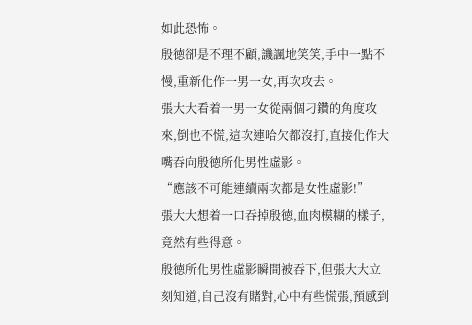如此恐怖。
殷徳卻是不理不顧,譏諷地笑笑,手中一點不慢,重新化作一男一女,再次攻去。
張大大看着一男一女從兩個刁鑽的角度攻來,倒也不慌,這次連哈欠都沒打,直接化作大嘴吞向殷徳所化男性虛影。
“應該不可能連續兩次都是女性虛影!”
張大大想着一口吞掉殷徳,血肉模糊的樣子,竟然有些得意。
殷徳所化男性虛影瞬間被吞下,但張大大立刻知道,自己沒有賭對,心中有些慌張,預感到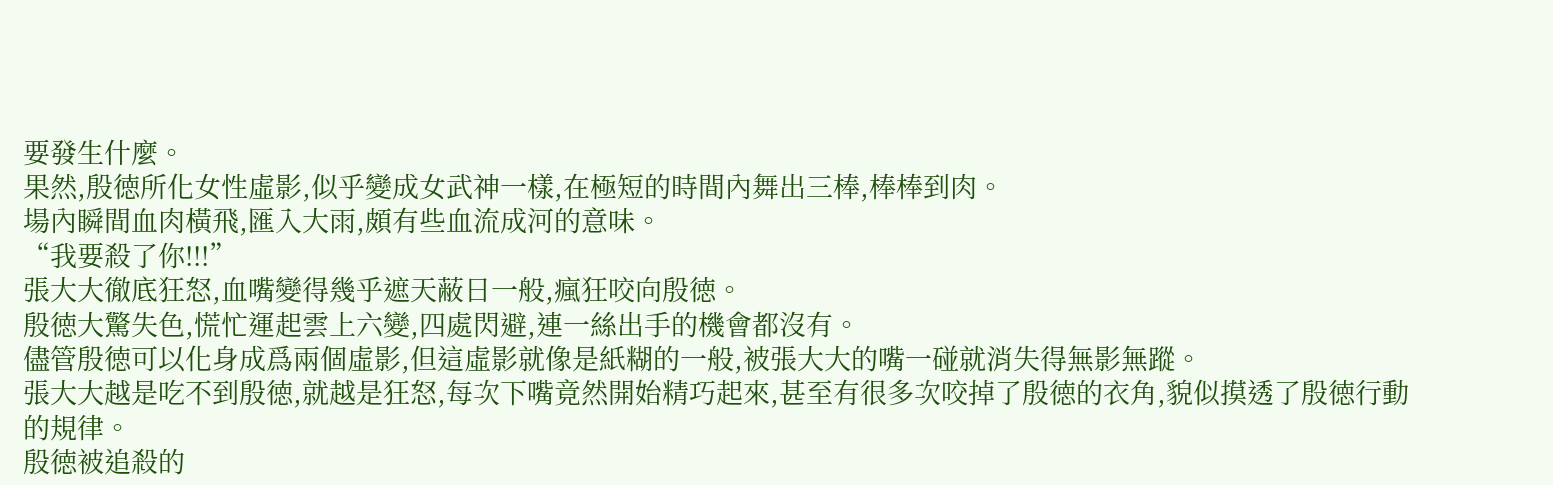要發生什麼。
果然,殷徳所化女性虛影,似乎變成女武神一樣,在極短的時間內舞出三棒,棒棒到肉。
場內瞬間血肉橫飛,匯入大雨,頗有些血流成河的意味。
“我要殺了你!!!”
張大大徹底狂怒,血嘴變得幾乎遮天蔽日一般,瘋狂咬向殷徳。
殷徳大驚失色,慌忙運起雲上六變,四處閃避,連一絲出手的機會都沒有。
儘管殷徳可以化身成爲兩個虛影,但這虛影就像是紙糊的一般,被張大大的嘴一碰就消失得無影無蹤。
張大大越是吃不到殷徳,就越是狂怒,每次下嘴竟然開始精巧起來,甚至有很多次咬掉了殷徳的衣角,貌似摸透了殷徳行動的規律。
殷徳被追殺的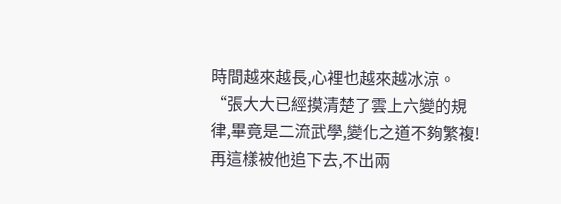時間越來越長,心裡也越來越冰涼。
“張大大已經摸清楚了雲上六變的規律,畢竟是二流武學,變化之道不夠繁複!再這樣被他追下去,不出兩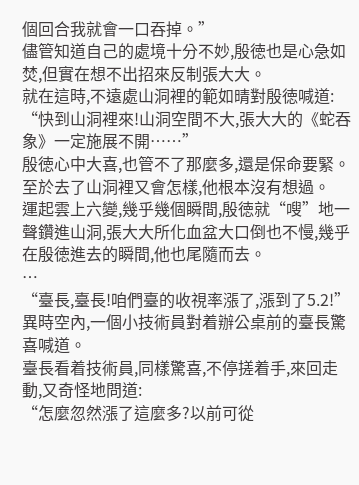個回合我就會一口吞掉。”
儘管知道自己的處境十分不妙,殷徳也是心急如焚,但實在想不出招來反制張大大。
就在這時,不遠處山洞裡的範如晴對殷徳喊道:
“快到山洞裡來!山洞空間不大,張大大的《蛇吞象》一定施展不開……”
殷徳心中大喜,也管不了那麼多,還是保命要緊。至於去了山洞裡又會怎樣,他根本沒有想過。
運起雲上六變,幾乎幾個瞬間,殷徳就“嗖”地一聲鑽進山洞,張大大所化血盆大口倒也不慢,幾乎在殷徳進去的瞬間,他也尾隨而去。
…
“臺長,臺長!咱們臺的收視率漲了,漲到了5.2!”
異時空內,一個小技術員對着辦公桌前的臺長驚喜喊道。
臺長看着技術員,同樣驚喜,不停搓着手,來回走動,又奇怪地問道:
“怎麼忽然漲了這麼多?以前可從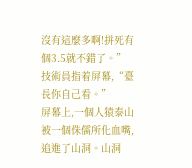沒有這麼多啊!拼死有個3.5就不錯了。”
技術員指着屏幕,“臺長你自己看。”
屏幕上,一個人猿泰山被一個侏儒所化血嘴,追進了山洞。山洞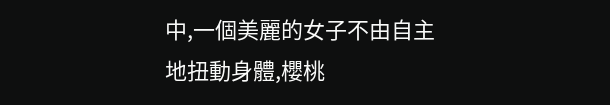中,一個美麗的女子不由自主地扭動身體,櫻桃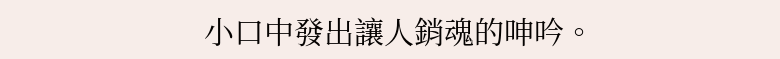小口中發出讓人銷魂的呻吟。